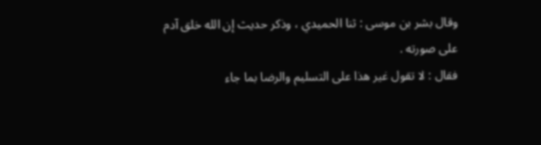وقال بشر بن موسى : ثنا الحميدي ، وذكر حديث إن الله خلق آدم على صورته .
فقال : لا تقول غير هذا على التسليم والرضا بما جاء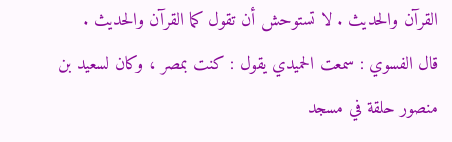القرآن والحديث . لا تستوحش أن تقول كما القرآن والحديث .
قال الفسوي : سمعت الحميدي يقول : كنت بمصر ، وكان لسعيد بن منصور حلقة في مسجد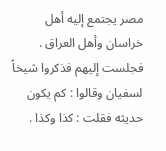مصر يجتمع إليه أهل خراسان وأهل العراق . فجلست إليهم فذكروا شيخاً لسفيان وقالوا : كم يكون حديثه فقلت : كذا وكذا .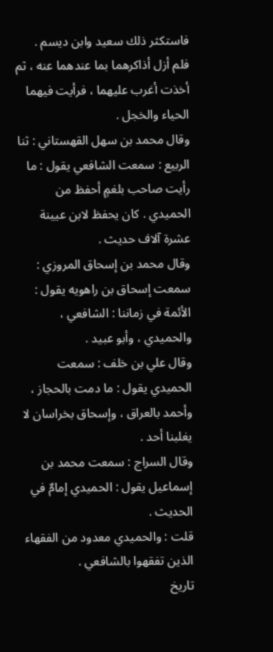فاستكثر ذلك سعيد وابن ديسم . فلم أزل أذاكرهما بما عندهما عنه ، ثم أخذت أغرب عليهما ، فرأيت فيهما الحياء والخجل .
وقال محمد بن سهل القهستاني : ثنا الربيع : سمعت الشافعي يقول : ما رأيت صاحب بلغمٍ أحفظ من الحميدي . كان يحفظ لابن عيينة عشرة آلاف حديث .
وقال محمد بن إسحاق المروزي : سمعت إسحاق بن راهويه يقول : الأئمة في زماننا : الشافعي ، والحميدي ، وأبو عبيد .
وقال علي بن خلف : سمعت الحميدي يقول : ما دمت بالحجاز ، وأحمد بالعراق ، وإسحاق بخراسان لا يغلبنا أحد .
وقال السراج : سمعت محمد بن إسماعيل يقول : الحميدي إمامٌ في الحديث .
قلت : والحميدي معدود من الفقهاء الذين تفقهوا بالشافعي .
تاريخ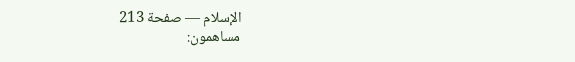الإسلام — صفحة 213
مساهمون: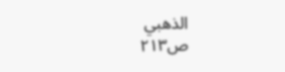الذهبي
ص٢١٣